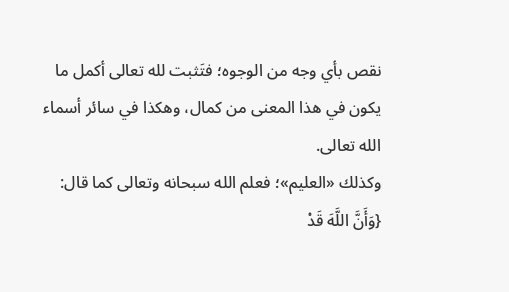نقص بأي وجه من الوجوه؛ فتَثبت لله تعالى أكمل ما يكون في هذا المعنى من كمال، وهكذا في سائر أسماء الله تعالى.
وكذلك «العليم»؛ فعلم الله سبحانه وتعالى كما قال: {وَأَنَّ اللَّهَ قَدْ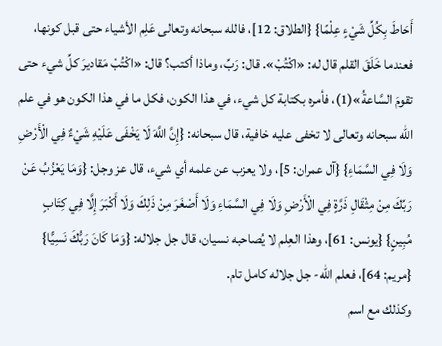أَحَاطَ بِكُلِّ شَيْءٍ عِلْمًا} {الطلاق: 12]، فالله سبحانه وتعالى عَلِم الأشياء حتى قبل كونها، فعندما خَلَقَ القلم قال له: «اكْتُبْ». قال: رَبِّ، وماذا أكتب؟ قال: «اكْتُبْ مَقاديرَ كلِّ شيء حتى تقومَ السَّاعةُ»(1)، فأمره بكتابة كل شيء، في هذا الكون، فكل ما في هذا الكون هو في علم الله سبحانه وتعالى لا تخفى عليه خافية، قال سبحانه: {إِنَّ اللَّهَ لَا يَخْفَى عَلَيْهِ شَيْءٌ فِي الْأَرْضِ وَلَا فِي السَّمَاءِ} {آل عمران: 5]، ولا يعزب عن علمه أي شيء، قال عز وجل: {وَمَا يَعْزُبُ عَنْ رَبِّكَ مِنْ مِثْقَالِ ذَرَّةٍ فِي الْأَرْضِ وَلَا فِي السَّمَاءِ وَلَا أَصْغَرَ مِنْ ذَلِكَ وَلَا أَكْبَرَ إِلَّا فِي كِتَابٍ مُبِينٍ} {يونس: 61]، وهذا العِلم لا يُصاحبه نسيان، قال جل جلاله: {وَمَا كَانَ رَبُّكَ نَسِيًّا} {مريم: 64]، فعلم الله- جل جلاله كامل تام.
وكذلك مع اسم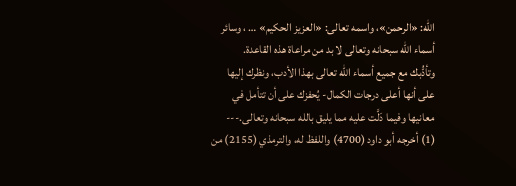الله: «الرحمن»، واسمه تعالى: «العزيز الحكيم» … ، وسائر أسماء الله سبحانه وتعالى لا بد من مراعاة هذه القاعدة.
وتأدُّبك مع جميع أسماء الله تعالى بهذا الأدب، ونظرك إليها على أنها أعلى درجات الكمال- يُحفزك على أن تتأمل في معانيها وفيما دَلَّت عليه مما يليق بالله سبحانه وتعالى.---
(1) أخرجه أبو داود (4700) واللفظ له، والترمذي (2155) من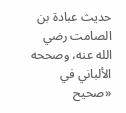حديث عبادة بن الصامت رضي الله عنه، وصححه الألباني في «صحيح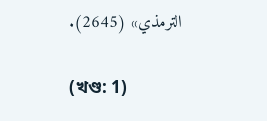الترمذي» (2645).

(খণ্ড: 1)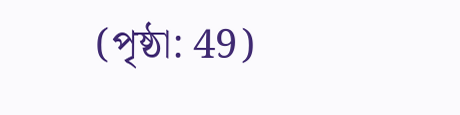(পৃষ্ঠা: 49)